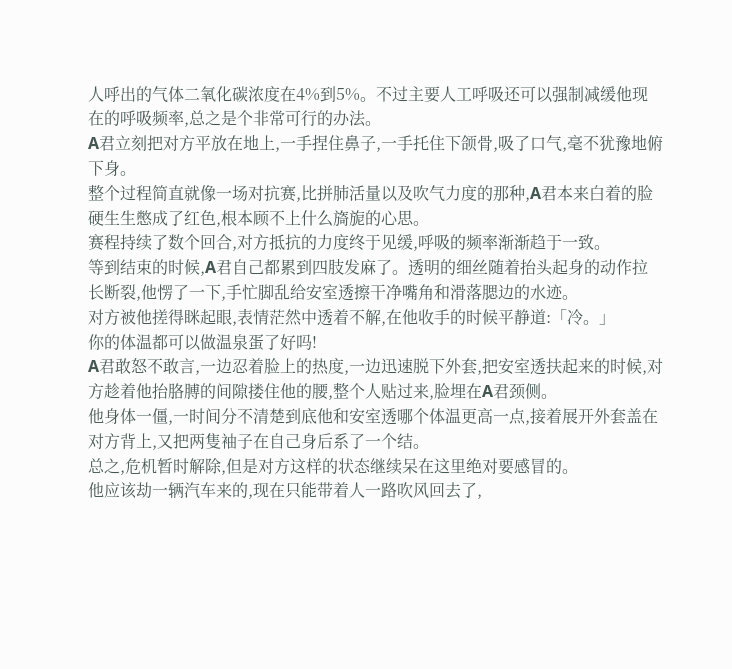人呼出的气体二氧化碳浓度在4%到5%。不过主要人工呼吸还可以强制减缓他现在的呼吸频率,总之是个非常可行的办法。
A君立刻把对方平放在地上,一手捏住鼻子,一手托住下颌骨,吸了口气,毫不犹豫地俯下身。
整个过程简直就像一场对抗赛,比拼肺活量以及吹气力度的那种,A君本来白着的脸硬生生憋成了红色,根本顾不上什么旖旎的心思。
赛程持续了数个回合,对方抵抗的力度终于见缓,呼吸的频率渐渐趋于一致。
等到结束的时候,A君自己都累到四肢发麻了。透明的细丝随着抬头起身的动作拉长断裂,他愣了一下,手忙脚乱给安室透擦干净嘴角和滑落腮边的水迹。
对方被他搓得眯起眼,表情茫然中透着不解,在他收手的时候平静道:「冷。」
你的体温都可以做温泉蛋了好吗!
A君敢怒不敢言,一边忍着脸上的热度,一边迅速脱下外套,把安室透扶起来的时候,对方趁着他抬胳膊的间隙搂住他的腰,整个人贴过来,脸埋在A君颈侧。
他身体一僵,一时间分不清楚到底他和安室透哪个体温更高一点,接着展开外套盖在对方背上,又把两隻袖子在自己身后系了一个结。
总之,危机暂时解除,但是对方这样的状态继续呆在这里绝对要感冒的。
他应该劫一辆汽车来的,现在只能带着人一路吹风回去了,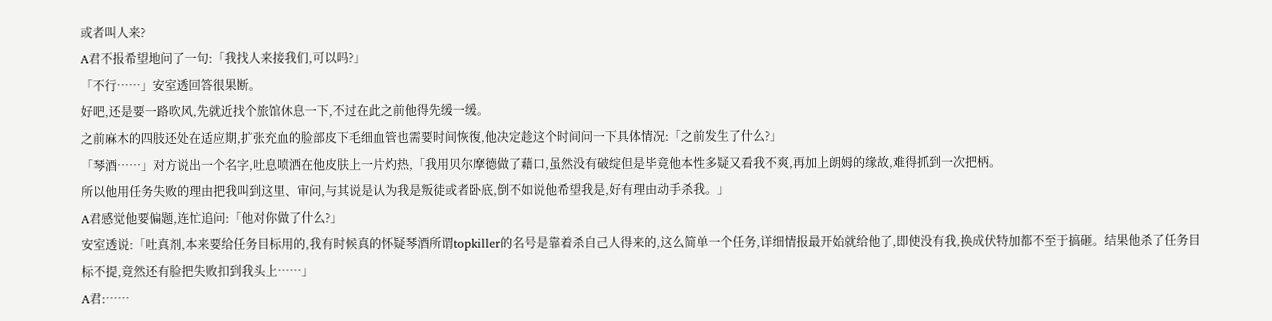或者叫人来?
A君不报希望地问了一句:「我找人来接我们,可以吗?」
「不行……」安室透回答很果断。
好吧,还是要一路吹风,先就近找个旅馆休息一下,不过在此之前他得先缓一缓。
之前麻木的四肢还处在适应期,扩张充血的脸部皮下毛细血管也需要时间恢復,他决定趁这个时间问一下具体情况:「之前发生了什么?」
「琴酒……」对方说出一个名字,吐息喷洒在他皮肤上一片灼热,「我用贝尔摩德做了藉口,虽然没有破绽但是毕竟他本性多疑又看我不爽,再加上朗姆的缘故,难得抓到一次把柄。
所以他用任务失败的理由把我叫到这里、审问,与其说是认为我是叛徒或者卧底,倒不如说他希望我是,好有理由动手杀我。」
A君感觉他要偏题,连忙追问:「他对你做了什么?」
安室透说:「吐真剂,本来要给任务目标用的,我有时候真的怀疑琴酒所谓topkiller的名号是靠着杀自己人得来的,这么简单一个任务,详细情报最开始就给他了,即使没有我,换成伏特加都不至于搞砸。结果他杀了任务目标不提,竟然还有脸把失败扣到我头上……」
A君:……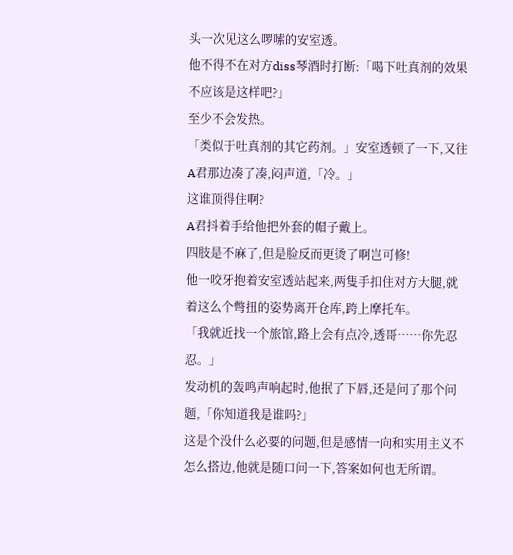头一次见这么啰嗦的安室透。
他不得不在对方diss琴酒时打断:「喝下吐真剂的效果不应该是这样吧?」
至少不会发热。
「类似于吐真剂的其它药剂。」安室透顿了一下,又往A君那边凑了凑,闷声道,「冷。」
这谁顶得住啊?
A君抖着手给他把外套的帽子戴上。
四肢是不麻了,但是脸反而更烫了啊岂可修!
他一咬牙抱着安室透站起来,两隻手扣住对方大腿,就着这么个彆扭的姿势离开仓库,跨上摩托车。
「我就近找一个旅馆,路上会有点冷,透哥……你先忍忍。」
发动机的轰鸣声响起时,他抿了下唇,还是问了那个问题,「你知道我是谁吗?」
这是个没什么必要的问题,但是感情一向和实用主义不怎么搭边,他就是随口问一下,答案如何也无所谓。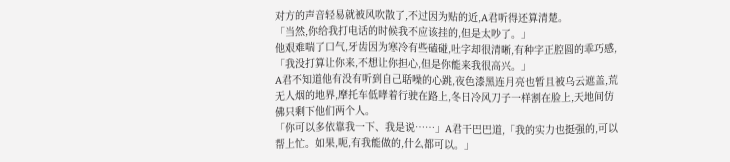对方的声音轻易就被风吹散了,不过因为贴的近,A君听得还算清楚。
「当然,你给我打电话的时候我不应该挂的,但是太吵了。」
他艰难喘了口气,牙齿因为寒冷有些磕碰,吐字却很清晰,有种字正腔圆的乖巧感,「我没打算让你来,不想让你担心,但是你能来我很高兴。」
A君不知道他有没有听到自己聒噪的心跳,夜色漆黑连月亮也暂且被乌云遮盖,荒无人烟的地界,摩托车低哮着行驶在路上,冬日冷风刀子一样割在脸上,天地间仿佛只剩下他们两个人。
「你可以多依靠我一下、我是说……」A君干巴巴道,「我的实力也挺强的,可以帮上忙。如果,呃,有我能做的,什么都可以。」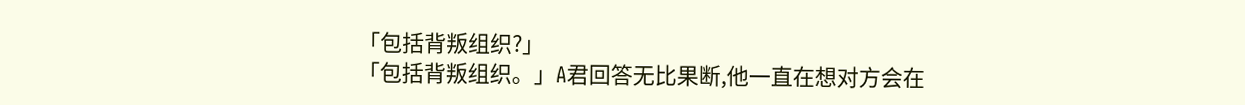「包括背叛组织?」
「包括背叛组织。」A君回答无比果断,他一直在想对方会在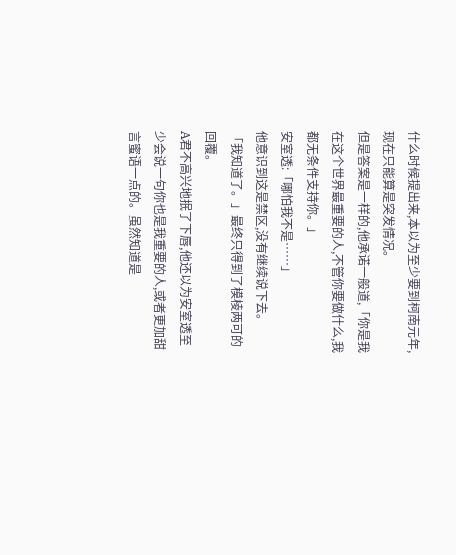什么时候提出来,本以为至少要到柯南元年,现在只能算是突发情况。
但是答案是一样的,他承诺一般道,「你是我在这个世界最重要的人,不管你要做什么,我都无条件支持你。」
安室透:「哪怕我不是……」
他意识到这是禁区,没有继续说下去。
「我知道了。」最终只得到了模棱两可的回覆。
A君不高兴地抿了下唇,他还以为安室透至少会说一句你也是我重要的人,或者更加甜言蜜语一点的。虽然知道是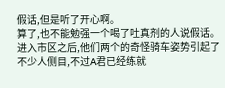假话,但是听了开心啊。
算了,也不能勉强一个喝了吐真剂的人说假话。
进入市区之后,他们两个的奇怪骑车姿势引起了不少人侧目,不过A君已经练就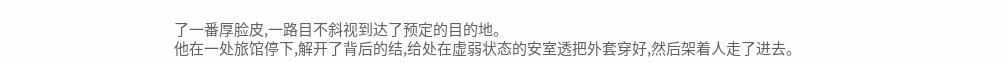了一番厚脸皮,一路目不斜视到达了预定的目的地。
他在一处旅馆停下,解开了背后的结,给处在虚弱状态的安室透把外套穿好,然后架着人走了进去。